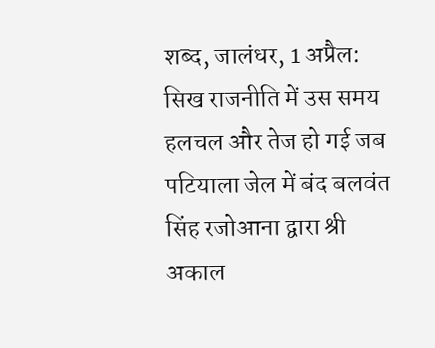शब्द, जालंधर, 1 अप्रैल: सिख राजनीति में उस समय हलचल और तेज हो गई जब पटियाला जेल में बंद बलवंत सिंह रजोआना द्वारा श्री अकाल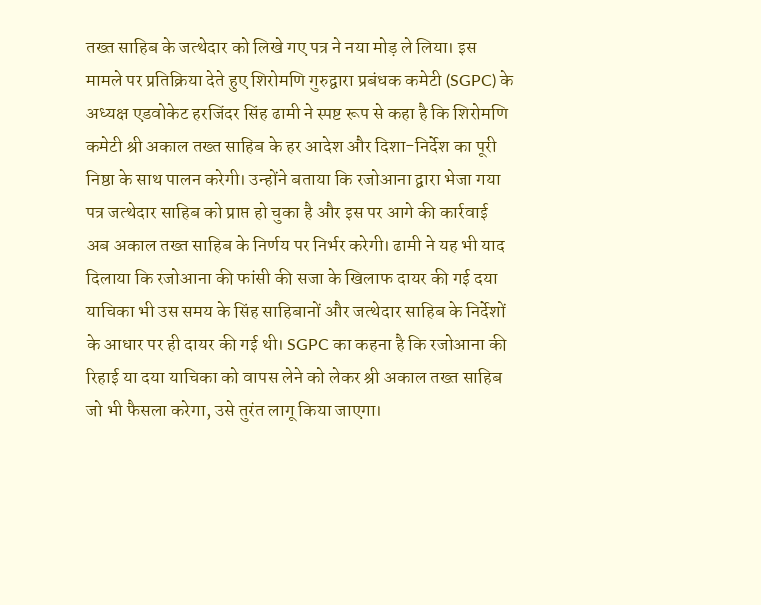तख्त साहिब के जत्थेदार को लिखे गए पत्र ने नया मोड़ ले लिया। इस मामले पर प्रतिक्रिया देते हुए शिरोमणि गुरुद्वारा प्रबंधक कमेटी (SGPC) के अध्यक्ष एडवोकेट हरजिंदर सिंह ढामी ने स्पष्ट रूप से कहा है कि शिरोमणि कमेटी श्री अकाल तख्त साहिब के हर आदेश और दिशा-निर्देश का पूरी निष्ठा के साथ पालन करेगी। उन्होंने बताया कि रजोआना द्वारा भेजा गया पत्र जत्थेदार साहिब को प्राप्त हो चुका है और इस पर आगे की कार्रवाई अब अकाल तख्त साहिब के निर्णय पर निर्भर करेगी। ढामी ने यह भी याद दिलाया कि रजोआना की फांसी की सजा के खिलाफ दायर की गई दया याचिका भी उस समय के सिंह साहिबानों और जत्थेदार साहिब के निर्देशों के आधार पर ही दायर की गई थी। SGPC का कहना है कि रजोआना की रिहाई या दया याचिका को वापस लेने को लेकर श्री अकाल तख्त साहिब जो भी फैसला करेगा, उसे तुरंत लागू किया जाएगा।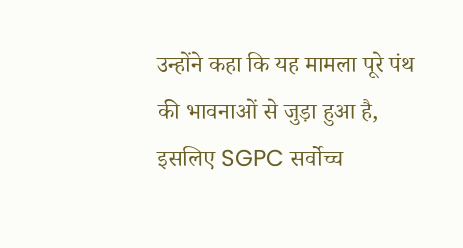उन्होंने कहा कि यह मामला पूरे पंथ की भावनाओं से जुड़ा हुआ है, इसलिए SGPC सर्वोच्च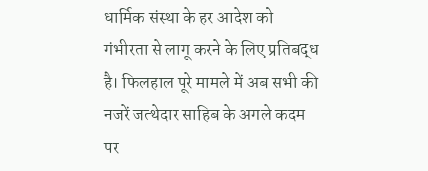धार्मिक संस्था के हर आदेश को गंभीरता से लागू करने के लिए प्रतिबद्ध है। फिलहाल पूरे मामले में अब सभी की नजरें जत्थेदार साहिब के अगले कदम पर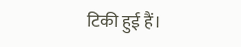टिकी हुई हैं।